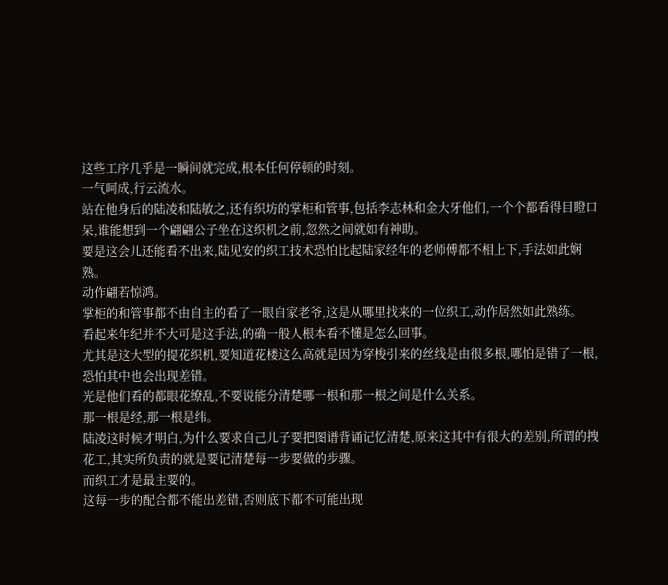这些工序几乎是一瞬间就完成,根本任何停顿的时刻。
一气呵成,行云流水。
站在他身后的陆凌和陆敏之,还有织坊的掌柜和管事,包括李志林和金大牙他们,一个个都看得目瞪口呆,谁能想到一个翩翩公子坐在这织机之前,忽然之间就如有神助。
要是这会儿还能看不出来,陆见安的织工技术恐怕比起陆家经年的老师傅都不相上下,手法如此娴熟。
动作翩若惊鸿。
掌柜的和管事都不由自主的看了一眼自家老爷,这是从哪里找来的一位织工,动作居然如此熟练。
看起来年纪并不大可是这手法,的确一般人根本看不懂是怎么回事。
尤其是这大型的提花织机,要知道花楼这么高就是因为穿梭引来的丝线是由很多根,哪怕是错了一根,恐怕其中也会出现差错。
光是他们看的都眼花缭乱,不要说能分清楚哪一根和那一根之间是什么关系。
那一根是经,那一根是纬。
陆凌这时候才明白,为什么要求自己儿子要把图谱背诵记忆清楚,原来这其中有很大的差别,所谓的拽花工,其实所负责的就是要记清楚每一步要做的步骤。
而织工才是最主要的。
这每一步的配合都不能出差错,否则底下都不可能出现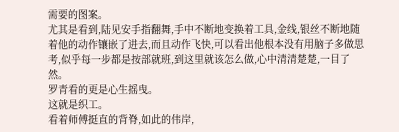需要的图案。
尤其是看到,陆见安手指翻舞,手中不断地变换着工具,金线,银丝不断地随着他的动作镶嵌了进去,而且动作飞快,可以看出他根本没有用脑子多做思考,似乎每一步都是按部就班,到这里就该怎么做,心中清清楚楚,一目了然。
罗青看的更是心生摇曳。
这就是织工。
看着师傅挺直的背脊,如此的伟岸,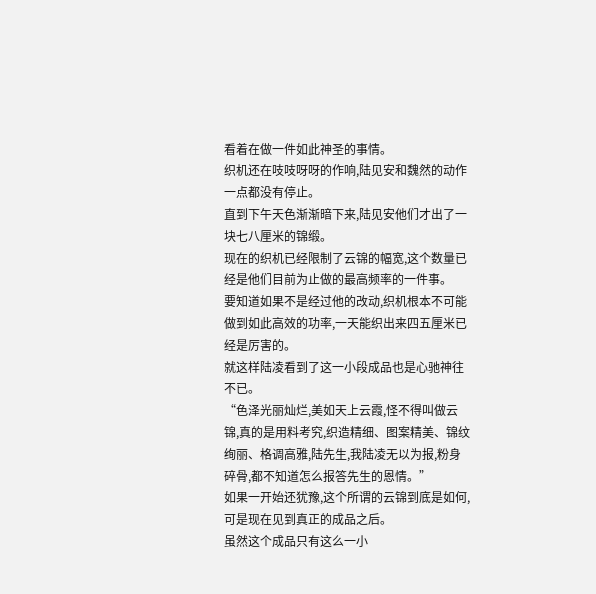看着在做一件如此神圣的事情。
织机还在吱吱呀呀的作响,陆见安和魏然的动作一点都没有停止。
直到下午天色渐渐暗下来,陆见安他们才出了一块七八厘米的锦缎。
现在的织机已经限制了云锦的幅宽,这个数量已经是他们目前为止做的最高频率的一件事。
要知道如果不是经过他的改动,织机根本不可能做到如此高效的功率,一天能织出来四五厘米已经是厉害的。
就这样陆凌看到了这一小段成品也是心驰神往不已。
“色泽光丽灿烂,美如天上云霞,怪不得叫做云锦,真的是用料考究,织造精细、图案精美、锦纹绚丽、格调高雅,陆先生,我陆凌无以为报,粉身碎骨,都不知道怎么报答先生的恩情。”
如果一开始还犹豫,这个所谓的云锦到底是如何,可是现在见到真正的成品之后。
虽然这个成品只有这么一小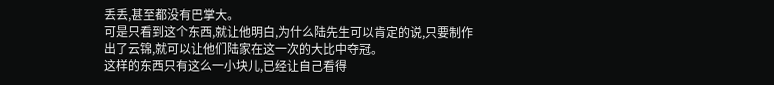丢丢,甚至都没有巴掌大。
可是只看到这个东西,就让他明白,为什么陆先生可以肯定的说,只要制作出了云锦,就可以让他们陆家在这一次的大比中夺冠。
这样的东西只有这么一小块儿,已经让自己看得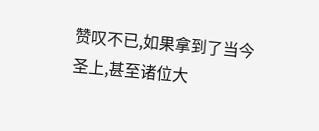赞叹不已,如果拿到了当今圣上,甚至诸位大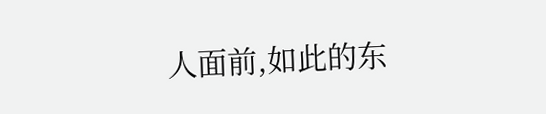人面前,如此的东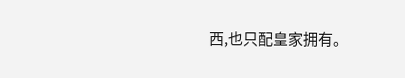西,也只配皇家拥有。